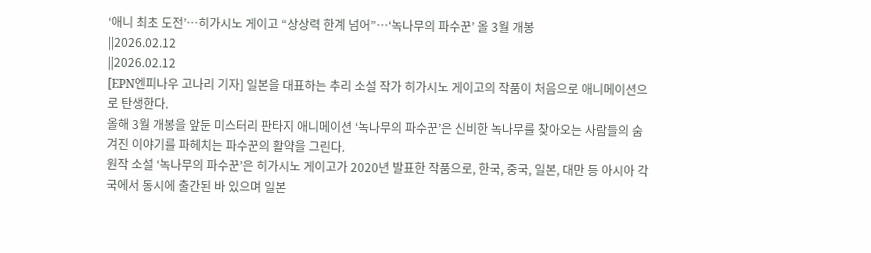‘애니 최초 도전’…히가시노 게이고 “상상력 한계 넘어”…‘녹나무의 파수꾼’ 올 3월 개봉
||2026.02.12
||2026.02.12
[EPN엔피나우 고나리 기자] 일본을 대표하는 추리 소설 작가 히가시노 게이고의 작품이 처음으로 애니메이션으로 탄생한다.
올해 3월 개봉을 앞둔 미스터리 판타지 애니메이션 ‘녹나무의 파수꾼’은 신비한 녹나무를 찾아오는 사람들의 숨겨진 이야기를 파헤치는 파수꾼의 활약을 그린다.
원작 소설 ‘녹나무의 파수꾼’은 히가시노 게이고가 2020년 발표한 작품으로, 한국, 중국, 일본, 대만 등 아시아 각국에서 동시에 출간된 바 있으며 일본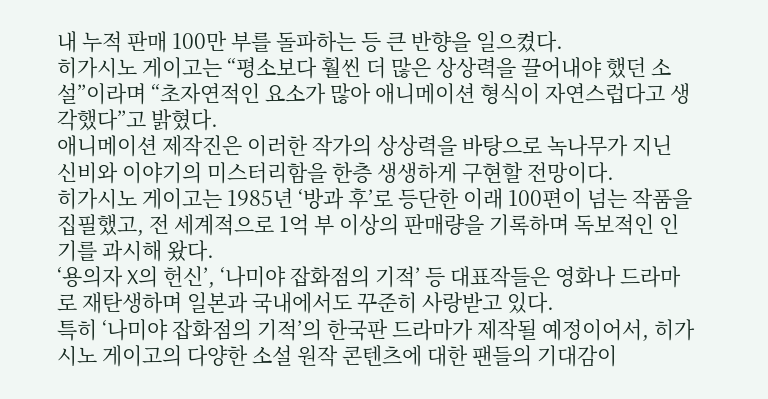내 누적 판매 100만 부를 돌파하는 등 큰 반향을 일으켰다.
히가시노 게이고는 “평소보다 훨씬 더 많은 상상력을 끌어내야 했던 소설”이라며 “초자연적인 요소가 많아 애니메이션 형식이 자연스럽다고 생각했다”고 밝혔다.
애니메이션 제작진은 이러한 작가의 상상력을 바탕으로 녹나무가 지닌 신비와 이야기의 미스터리함을 한층 생생하게 구현할 전망이다.
히가시노 게이고는 1985년 ‘방과 후’로 등단한 이래 100편이 넘는 작품을 집필했고, 전 세계적으로 1억 부 이상의 판매량을 기록하며 독보적인 인기를 과시해 왔다.
‘용의자 X의 헌신’, ‘나미야 잡화점의 기적’ 등 대표작들은 영화나 드라마로 재탄생하며 일본과 국내에서도 꾸준히 사랑받고 있다.
특히 ‘나미야 잡화점의 기적’의 한국판 드라마가 제작될 예정이어서, 히가시노 게이고의 다양한 소설 원작 콘텐츠에 대한 팬들의 기대감이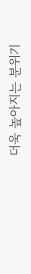더욱 높아지는 분위기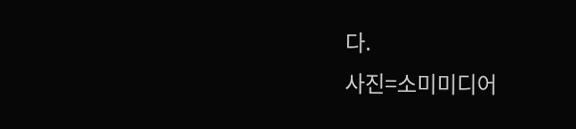다.
사진=소미미디어